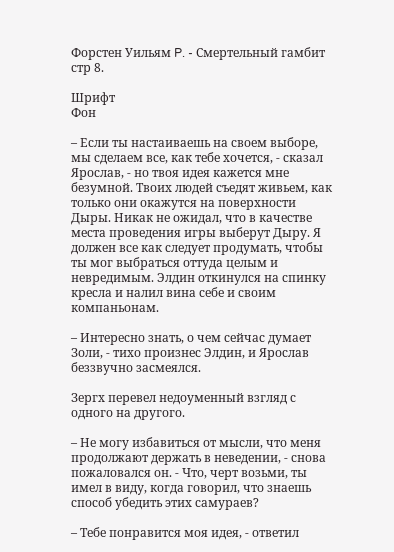Форстен Уильям P. - Смертельный гамбит стр 8.

Шрифт
Фон

– Если ты настаиваешь на своем выборе, мы сделаем все, как тебе хочется, - сказал Ярослав, - но твоя идея кажется мне безумной. Твоих людей съедят живьем, как только они окажутся на поверхности Дыры. Никак не ожидал, что в качестве места проведения игры выберут Дыру. Я должен все как следует продумать, чтобы ты мог выбраться оттуда целым и невредимым. Элдин откинулся на спинку кресла и налил вина себе и своим компаньонам.

– Интересно знать, о чем сейчас думает Золи, - тихо произнес Элдин, и Ярослав беззвучно засмеялся.

Зергх перевел недоуменный взгляд с одного на другого.

– Не могу избавиться от мысли, что меня продолжают держать в неведении, - снова пожаловался он. - Что, черт возьми, ты имел в виду, когда говорил, что знаешь способ убедить этих самураев?

– Тебе понравится моя идея, - ответил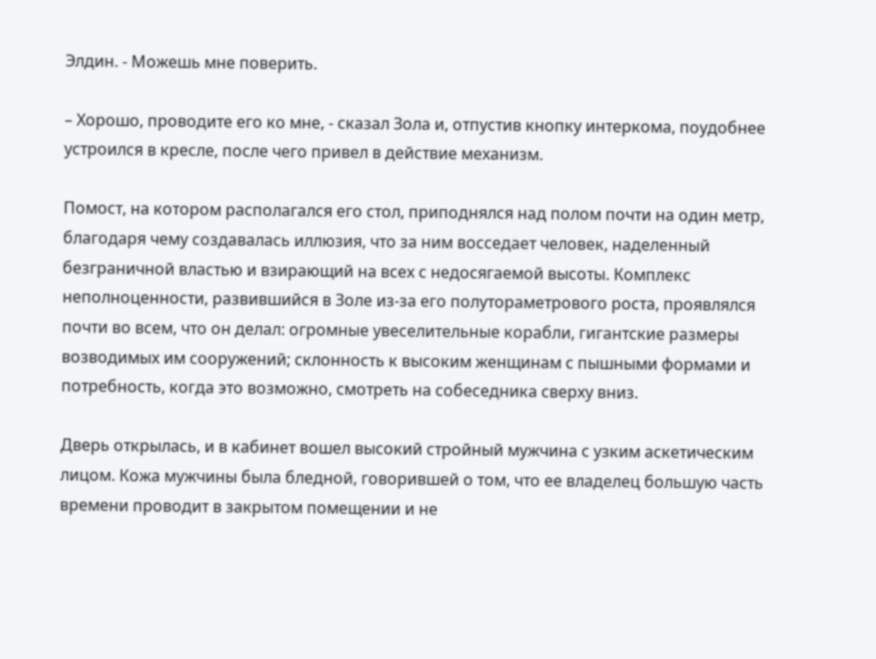Элдин. - Можешь мне поверить.

– Хорошо, проводите его ко мне, - сказал Зола и, отпустив кнопку интеркома, поудобнее устроился в кресле, после чего привел в действие механизм.

Помост, на котором располагался его стол, приподнялся над полом почти на один метр, благодаря чему создавалась иллюзия, что за ним восседает человек, наделенный безграничной властью и взирающий на всех с недосягаемой высоты. Комплекс неполноценности, развившийся в Золе из-за его полутораметрового роста, проявлялся почти во всем, что он делал: огромные увеселительные корабли, гигантские размеры возводимых им сооружений; склонность к высоким женщинам с пышными формами и потребность, когда это возможно, смотреть на собеседника сверху вниз.

Дверь открылась, и в кабинет вошел высокий стройный мужчина с узким аскетическим лицом. Кожа мужчины была бледной, говорившей о том, что ее владелец большую часть времени проводит в закрытом помещении и не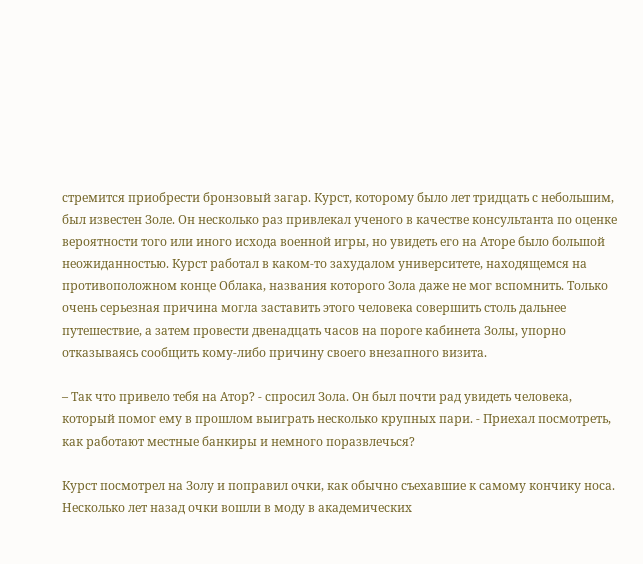стремится приобрести бронзовый загар. Курст, которому было лет тридцать с небольшим, был известен Золе. Он несколько раз привлекал ученого в качестве консультанта по оценке вероятности того или иного исхода военной игры, но увидеть его на Аторе было большой неожиданностью. Курст работал в каком-то захудалом университете, находящемся на противоположном конце Облака, названия которого Зола даже не мог вспомнить. Только очень серьезная причина могла заставить этого человека совершить столь дальнее путешествие, а затем провести двенадцать часов на пороге кабинета Золы, упорно отказываясь сообщить кому-либо причину своего внезапного визита.

– Так что привело тебя на Атор? - спросил Зола. Он был почти рад увидеть человека, который помог ему в прошлом выиграть несколько крупных пари. - Приехал посмотреть, как работают местные банкиры и немного поразвлечься?

Курст посмотрел на Золу и поправил очки, как обычно съехавшие к самому кончику носа. Несколько лет назад очки вошли в моду в академических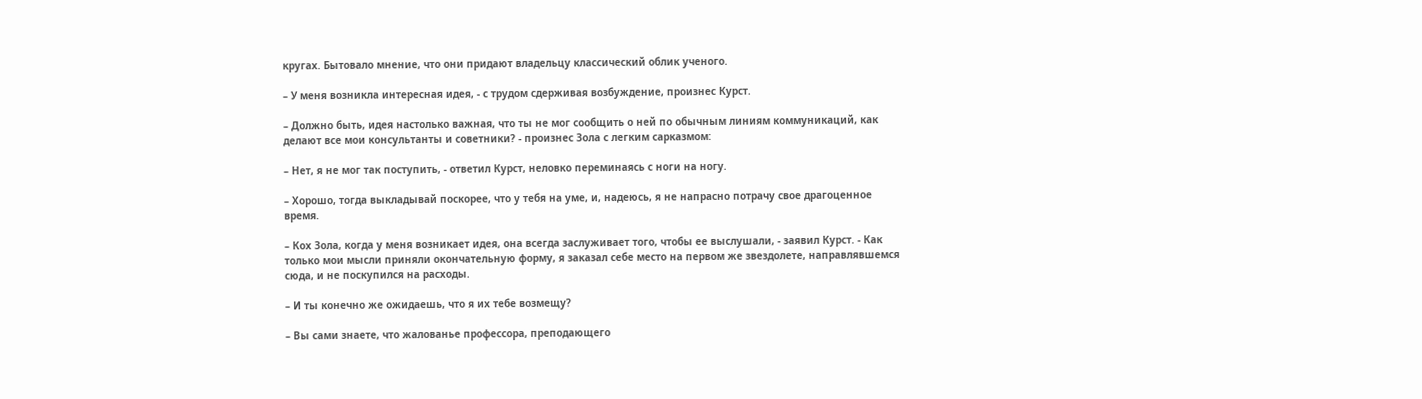кругах. Бытовало мнение, что они придают владельцу классический облик ученого.

– У меня возникла интересная идея, - с трудом сдерживая возбуждение, произнес Курст.

– Должно быть, идея настолько важная, что ты не мог сообщить о ней по обычным линиям коммуникаций, как делают все мои консультанты и советники? - произнес Зола с легким сарказмом:

– Нет, я не мог так поступить, - ответил Курст, неловко переминаясь с ноги на ногу.

– Хорошо, тогда выкладывай поскорее, что у тебя на уме, и, надеюсь, я не напрасно потрачу свое драгоценное время.

– Кох Зола, когда у меня возникает идея, она всегда заслуживает того, чтобы ее выслушали, - заявил Курст. - Как только мои мысли приняли окончательную форму, я заказал себе место на первом же звездолете, направлявшемся сюда, и не поскупился на расходы.

– И ты конечно же ожидаешь, что я их тебе возмещу?

– Вы сами знаете, что жалованье профессора, преподающего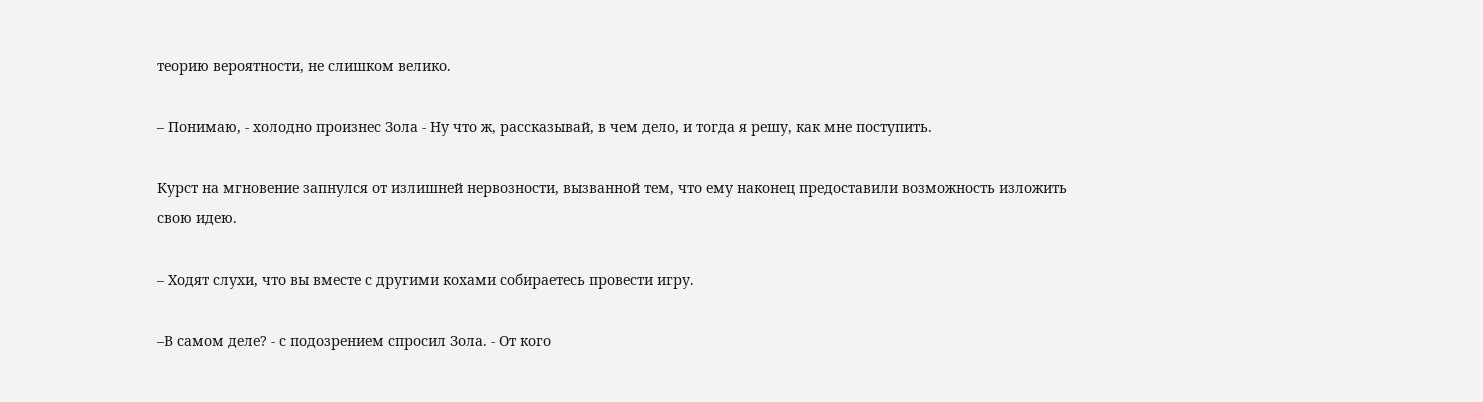теорию вероятности, не слишком велико.

– Понимаю, - холодно произнес Зола - Ну что ж, рассказывай, в чем дело, и тогда я решу, как мне поступить.

Курст на мгновение запнулся от излишней нервозности, вызванной тем, что ему наконец предоставили возможность изложить свою идею.

– Ходят слухи, что вы вместе с другими кохами собираетесь провести игру.

–В самом деле? - с подозрением спросил Зола. - От кого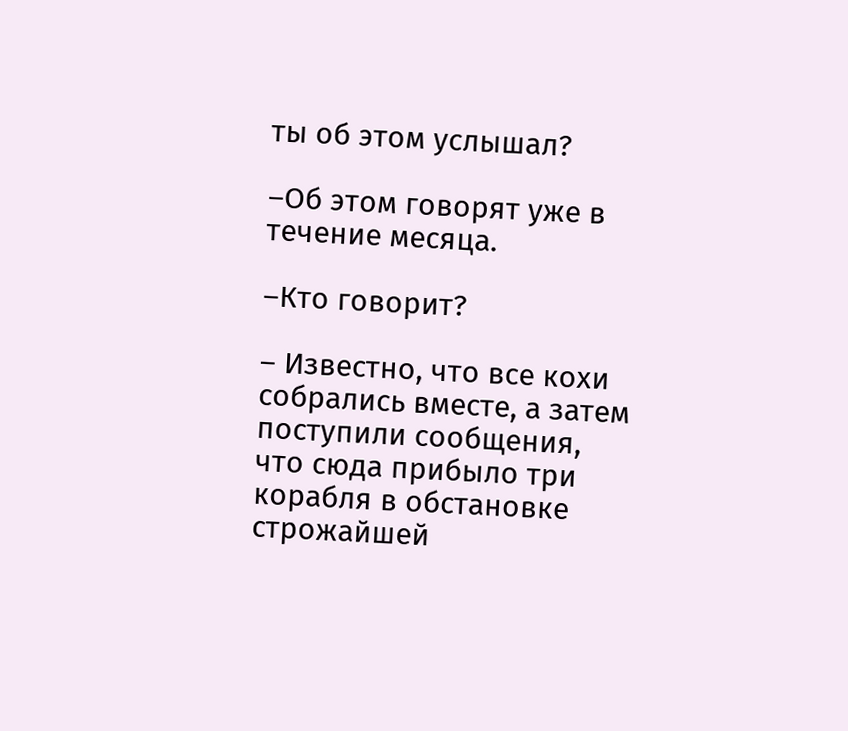ты об этом услышал?

–Об этом говорят уже в течение месяца.

–Кто говорит?

– Известно, что все кохи собрались вместе, а затем поступили сообщения, что сюда прибыло три корабля в обстановке строжайшей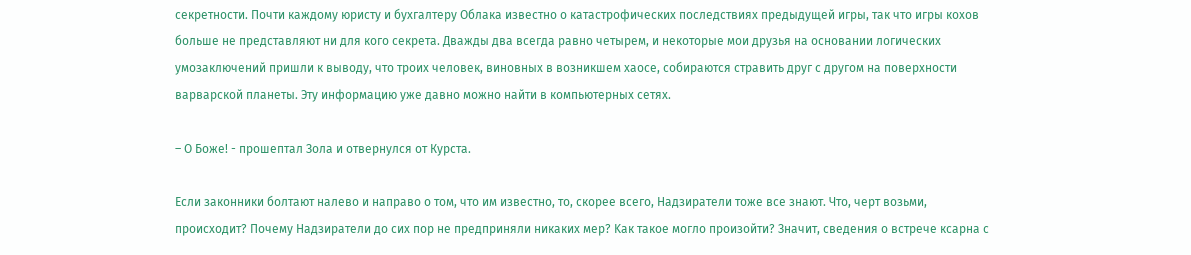секретности. Почти каждому юристу и бухгалтеру Облака известно о катастрофических последствиях предыдущей игры, так что игры кохов больше не представляют ни для кого секрета. Дважды два всегда равно четырем, и некоторые мои друзья на основании логических умозаключений пришли к выводу, что троих человек, виновных в возникшем хаосе, собираются стравить друг с другом на поверхности варварской планеты. Эту информацию уже давно можно найти в компьютерных сетях.

– О Боже! - прошептал Зола и отвернулся от Курста.

Если законники болтают налево и направо о том, что им известно, то, скорее всего, Надзиратели тоже все знают. Что, черт возьми, происходит? Почему Надзиратели до сих пор не предприняли никаких мер? Kaк такoe могло произойти? Значит, сведения о встрече ксарна с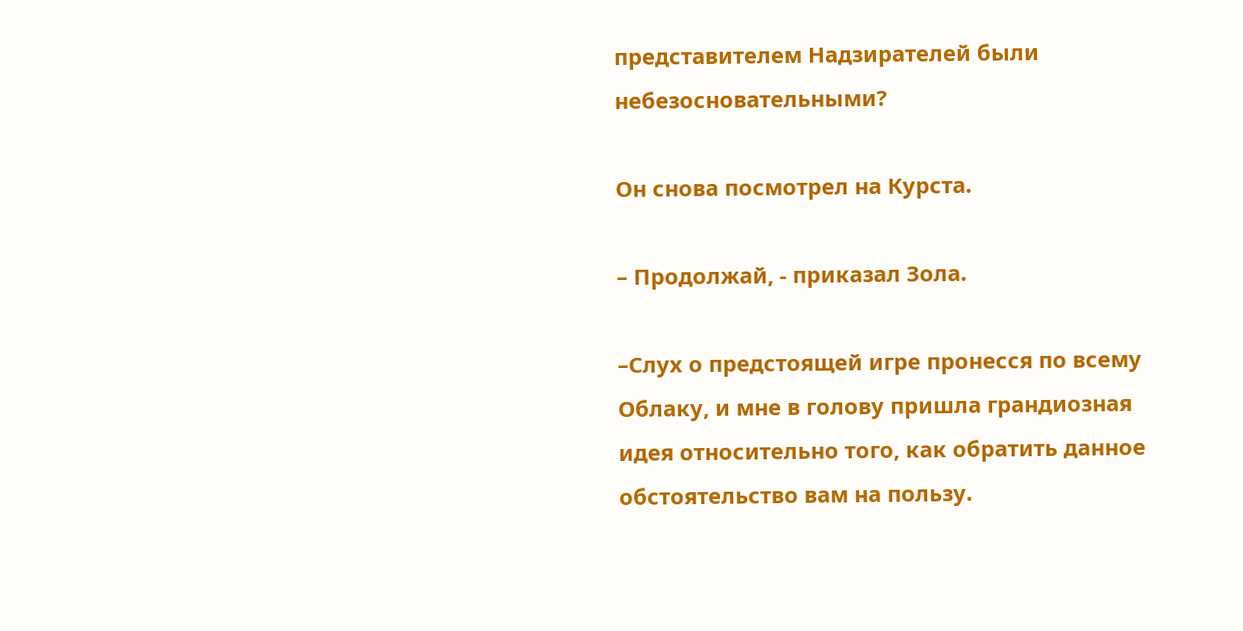представителем Надзирателей были небезосновательными?

Он снова посмотрел на Курста.

– Продолжай, - приказал Зола.

–Слух о предстоящей игре пронесся по всему Облаку, и мне в голову пришла грандиозная идея относительно того, как обратить данное обстоятельство вам на пользу.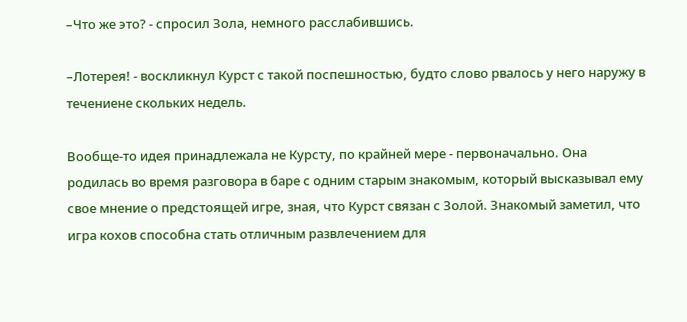–Что же это? - спросил Зола, немного расслабившись.

–Лотерея! - воскликнул Курст с такой поспешностью, будто слово рвалось у него наружу в течениене скольких недель.

Вообще-то идея принадлежала не Курсту, по крайней мере - первоначально. Она родилась во время разговора в баре с одним старым знакомым, который высказывал ему свое мнение о предстоящей игре, зная, что Курст связан с Золой. Знакомый заметил, что игра кохов способна стать отличным развлечением для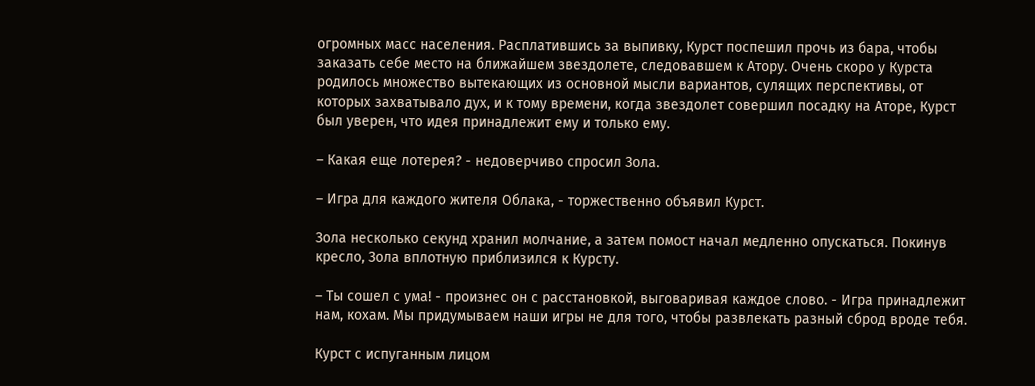огромных масс населения. Расплатившись за выпивку, Курст поспешил прочь из бара, чтобы заказать себе место на ближайшем звездолете, следовавшем к Атору. Очень скоро у Курста родилось множество вытекающих из основной мысли вариантов, сулящих перспективы, от которых захватывало дух, и к тому времени, когда звездолет совершил посадку на Аторе, Курст был уверен, что идея принадлежит ему и только ему.

– Какая еще лотерея? - недоверчиво спросил Зола.

– Игра для каждого жителя Облака, - торжественно объявил Курст.

Зола несколько секунд хранил молчание, а затем помост начал медленно опускаться. Покинув кресло, Зола вплотную приблизился к Курсту.

– Ты сошел с ума! - произнес он с расстановкой, выговаривая каждое слово. - Игра принадлежит нам, кохам. Мы придумываем наши игры не для того, чтобы развлекать разный сброд вроде тебя.

Курст с испуганным лицом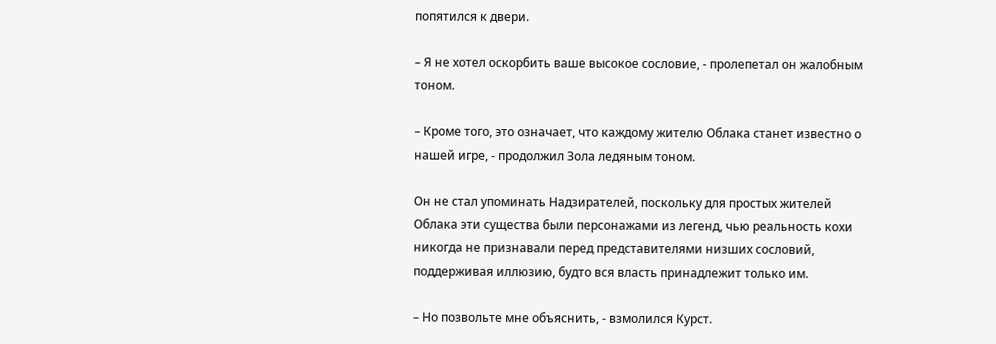попятился к двери.

– Я не хотел оскорбить ваше высокое сословие, - пролепетал он жалобным тоном.

– Кроме того, это означает, что каждому жителю Облака станет известно о нашей игре, - продолжил Зола ледяным тоном.

Он не стал упоминать Надзирателей, поскольку для простых жителей Облака эти существа были персонажами из легенд, чью реальность кохи никогда не признавали перед представителями низших сословий, поддерживая иллюзию, будто вся власть принадлежит только им.

– Но позвольте мне объяснить, - взмолился Курст.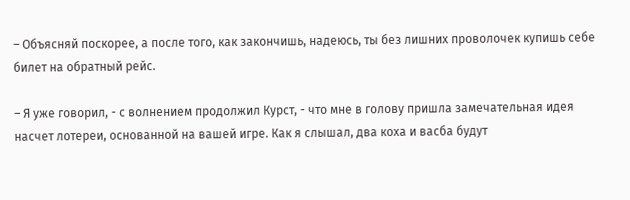– Объясняй поскорее, а после того, как закончишь, надеюсь, ты без лишних проволочек купишь себе билет на обратный рейс.

– Я уже говорил, - с волнением продолжил Курст, - что мне в голову пришла замечательная идея насчет лотереи, основанной на вашей игре. Как я слышал, два коха и васба будут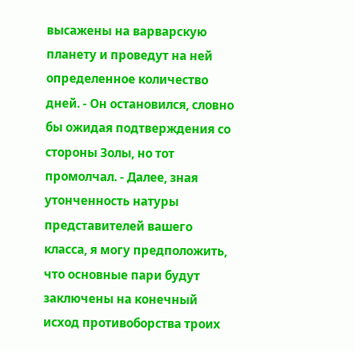высажены на варварскую планету и проведут на ней определенное количество дней. - Он остановился, словно бы ожидая подтверждения со стороны Золы, но тот промолчал. - Далее, зная утонченность натуры представителей вашего класса, я могу предположить, что основные пари будут заключены на конечный исход противоборства троих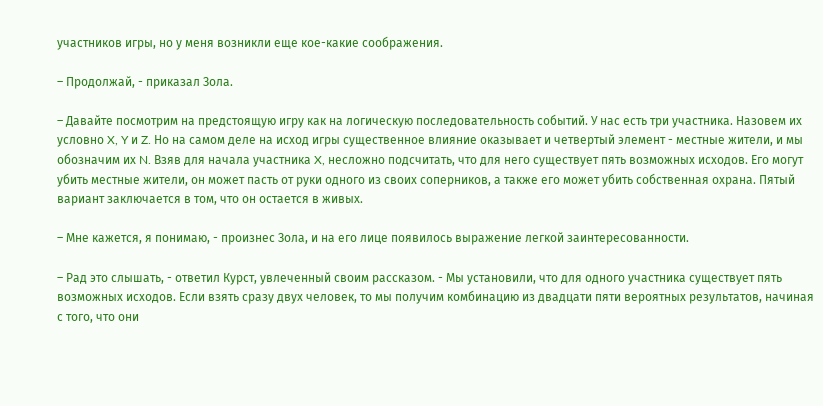участников игры, но у меня возникли еще кое-какие соображения.

– Продолжай, - приказал Зола.

– Давайте посмотрим на предстоящую игру как на логическую последовательность событий. У нас есть три участника. Назовем их условно X, Y и Z. Но на самом деле на исход игры существенное влияние оказывает и четвертый элемент - местные жители, и мы обозначим их N. Взяв для начала участника X, несложно подсчитать, что для него существует пять возможных исходов. Его могут убить местные жители, он может пасть от руки одного из своих соперников, а также его может убить собственная охрана. Пятый вариант заключается в том, что он остается в живых.

– Мне кажется, я понимаю, - произнес Зола, и на его лице появилось выражение легкой заинтересованности.

– Рад это слышать, - ответил Курст, увлеченный своим рассказом. - Мы установили, что для одного участника существует пять возможных исходов. Если взять сразу двух человек, то мы получим комбинацию из двадцати пяти вероятных результатов, начиная с того, что они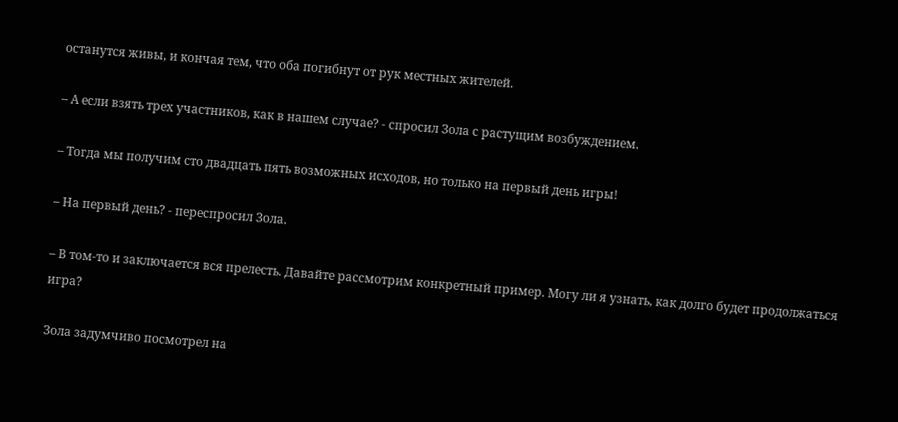останутся живы, и кончая тем, что оба погибнут от рук местных жителей.

– А если взять трех участников, как в нашем случае? - спросил Зола с растущим возбуждением.

– Тогда мы получим сто двадцать пять возможных исходов, но только на первый день игры!

– На первый день? - переспросил Зола.

– В том-то и заключается вся прелесть. Давайте рассмотрим конкретный пример. Могу ли я узнать, как долго будет продолжаться игра?

Зола задумчиво посмотрел на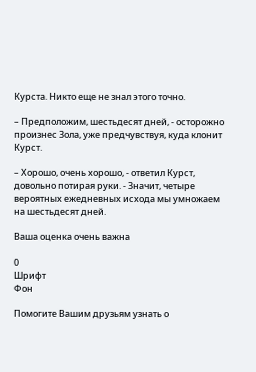Курста. Никто еще не знал этого точно.

– Предположим, шестьдесят дней, - осторожно произнес Зола, уже предчувствуя, куда клонит Курст.

– Хорошо, очень хорошо, - ответил Курст, довольно потирая руки. - Значит, четыре вероятных ежедневных исхода мы умножаем на шестьдесят дней.

Ваша оценка очень важна

0
Шрифт
Фон

Помогите Вашим друзьям узнать о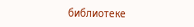библиотеке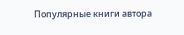Популярные книги автора